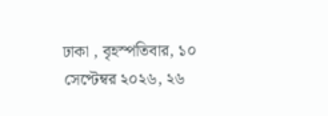ঢাকা , বৃহস্পতিবার, ১০ সেপ্টেম্বর ২০২৬, ২৬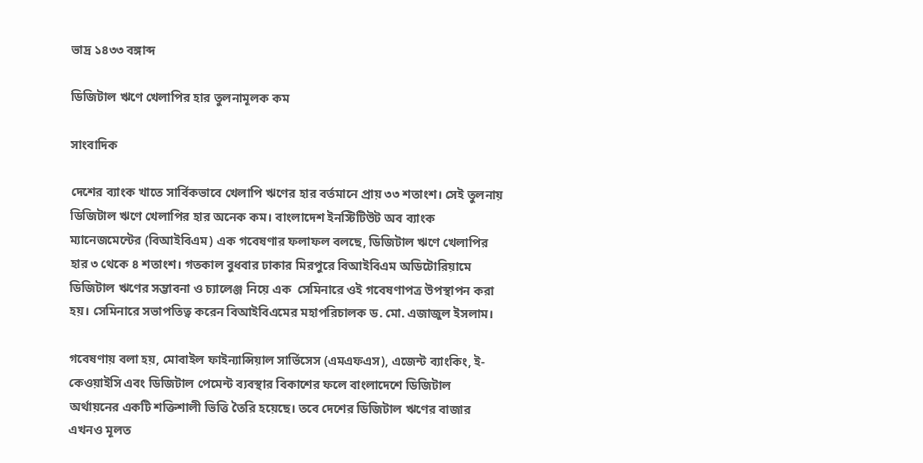ভাদ্র ১৪৩৩ বঙ্গাব্দ

ডিজিটাল ঋণে খেলাপির হার তুলনামূলক কম

সাংবাদিক

দেশের ব্যাংক খাতে সার্বিকভাবে খেলাপি ঋণের হার বর্তমানে প্রায় ৩৩ শতাংশ। সেই তুলনায় ডিজিটাল ঋণে খেলাপির হার অনেক কম। বাংলাদেশ ইনস্টিটিউট অব ব্যাংক ম্যানেজমেন্টের (বিআইবিএম) এক গবেষণার ফলাফল বলছে, ডিজিটাল ঋণে খেলাপির হার ৩ থেকে ৪ শতাংশ। গতকাল বুধবার ঢাকার মিরপুরে বিআইবিএম অডিটোরিয়ামে ডিজিটাল ঋণের সম্ভাবনা ও চ্যালেঞ্জ নিয়ে এক  সেমিনারে ওই গবেষণাপত্র উপস্থাপন করা হয়। সেমিনারে সভাপতিত্ব করেন বিআইবিএমের মহাপরিচালক ড. মো. এজাজুল ইসলাম।

গবেষণায় বলা হয়, মোবাইল ফাইন্যান্সিয়াল সার্ভিসেস (এমএফএস), এজেন্ট ব্যাংকিং, ই-কেওয়াইসি এবং ডিজিটাল পেমেন্ট ব্যবস্থার বিকাশের ফলে বাংলাদেশে ডিজিটাল অর্থায়নের একটি শক্তিশালী ভিত্তি তৈরি হয়েছে। তবে দেশের ডিজিটাল ঋণের বাজার এখনও মূলত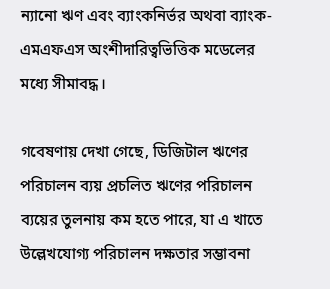ন্যানো ঋণ এবং ব্যাংকনির্ভর অথবা ব্যাংক-এমএফএস অংশীদারিত্বভিত্তিক মডেলের মধ্যে সীমাবদ্ধ।

গবেষণায় দেখা গেছে, ডিজিটাল ঋণের পরিচালন ব্যয় প্রচলিত ঋণের পরিচালন ব্যয়ের তুলনায় কম হতে পারে, যা এ খাতে উল্লেখযোগ্য পরিচালন দক্ষতার সম্ভাবনা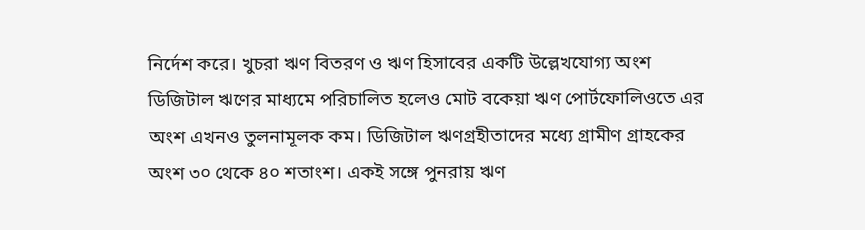নির্দেশ করে। খুচরা ঋণ বিতরণ ও ঋণ হিসাবের একটি উল্লেখযোগ্য অংশ ডিজিটাল ঋণের মাধ্যমে পরিচালিত হলেও মোট বকেয়া ঋণ পোর্টফোলিওতে এর অংশ এখনও তুলনামূলক কম। ডিজিটাল ঋণগ্রহীতাদের মধ্যে গ্রামীণ গ্রাহকের অংশ ৩০ থেকে ৪০ শতাংশ। একই সঙ্গে পুনরায় ঋণ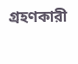গ্রহণকারী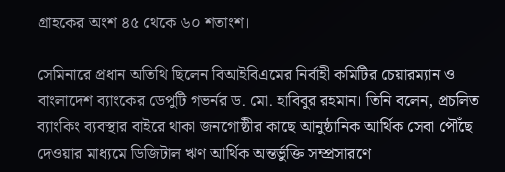গ্রাহকের অংশ ৪৫ থেকে ৬০ শতাংশ।

সেমিনারে প্রধান অতিথি ছিলেন বিআইবিএমের নির্বাহী কমিটির চেয়ারম্যান ও বাংলাদেশ ব্যাংকের ডেপুটি গভর্নর ড. মো. হাবিবুর রহমান। তিনি বলেন, প্রচলিত ব্যাংকিং ব্যবস্থার বাইরে থাকা জনগোষ্ঠীর কাছে আনুষ্ঠানিক আর্থিক সেবা পৌঁছে দেওয়ার মাধ্যমে ডিজিটাল ঋণ আর্থিক অন্তর্ভুক্তি সম্প্রসারণে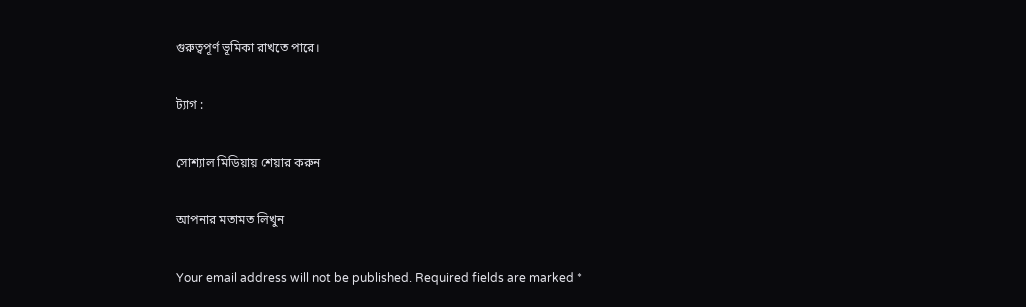গুরুত্বপূর্ণ ভূমিকা রাখতে পারে।

ট্যাগ :

সোশ্যাল মিডিয়ায় শেয়ার করুন

আপনার মতামত লিখুন

Your email address will not be published. Required fields are marked *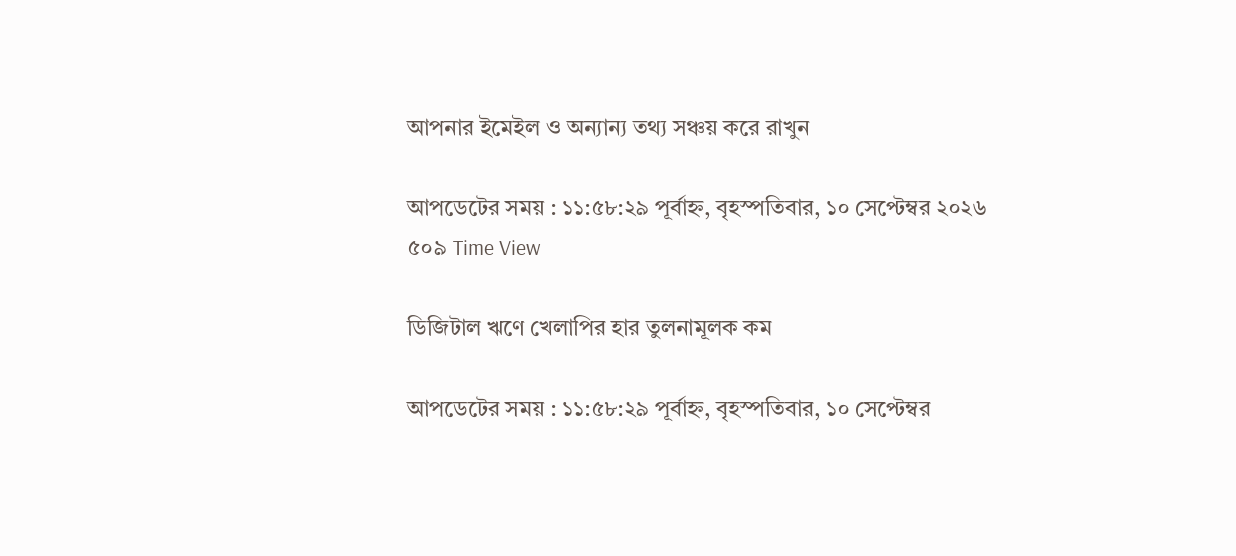আপনার ইমেইল ও অন্যান্য তথ্য সঞ্চয় করে রাখুন

আপডেটের সময় : ১১:৫৮:২৯ পূর্বাহ্ন, বৃহস্পতিবার, ১০ সেপ্টেম্বর ২০২৬
৫০৯ Time View

ডিজিটাল ঋণে খেলাপির হার তুলনামূলক কম

আপডেটের সময় : ১১:৫৮:২৯ পূর্বাহ্ন, বৃহস্পতিবার, ১০ সেপ্টেম্বর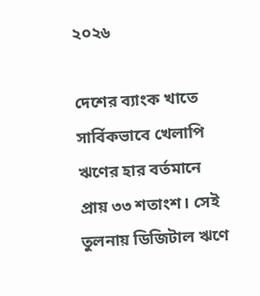২০২৬

দেশের ব্যাংক খাতে সার্বিকভাবে খেলাপি ঋণের হার বর্তমানে প্রায় ৩৩ শতাংশ। সেই তুলনায় ডিজিটাল ঋণে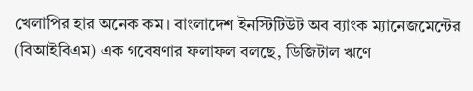খেলাপির হার অনেক কম। বাংলাদেশ ইনস্টিটিউট অব ব্যাংক ম্যানেজমেন্টের (বিআইবিএম) এক গবেষণার ফলাফল বলছে, ডিজিটাল ঋণে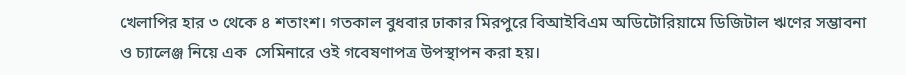খেলাপির হার ৩ থেকে ৪ শতাংশ। গতকাল বুধবার ঢাকার মিরপুরে বিআইবিএম অডিটোরিয়ামে ডিজিটাল ঋণের সম্ভাবনা ও চ্যালেঞ্জ নিয়ে এক  সেমিনারে ওই গবেষণাপত্র উপস্থাপন করা হয়।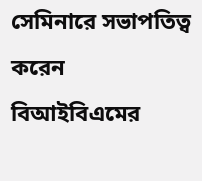সেমিনারে সভাপতিত্ব করেন বিআইবিএমের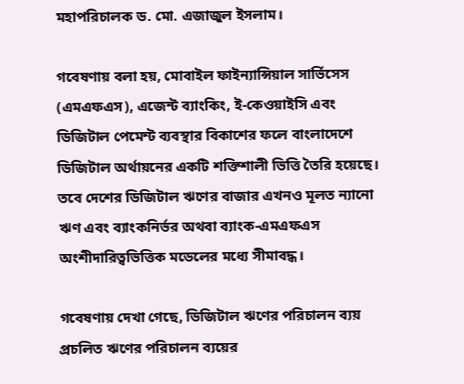মহাপরিচালক ড. মো. এজাজুল ইসলাম।

গবেষণায় বলা হয়, মোবাইল ফাইন্যান্সিয়াল সার্ভিসেস (এমএফএস), এজেন্ট ব্যাংকিং, ই-কেওয়াইসি এবং ডিজিটাল পেমেন্ট ব্যবস্থার বিকাশের ফলে বাংলাদেশে ডিজিটাল অর্থায়নের একটি শক্তিশালী ভিত্তি তৈরি হয়েছে। তবে দেশের ডিজিটাল ঋণের বাজার এখনও মূলত ন্যানো ঋণ এবং ব্যাংকনির্ভর অথবা ব্যাংক-এমএফএস অংশীদারিত্বভিত্তিক মডেলের মধ্যে সীমাবদ্ধ।

গবেষণায় দেখা গেছে, ডিজিটাল ঋণের পরিচালন ব্যয় প্রচলিত ঋণের পরিচালন ব্যয়ের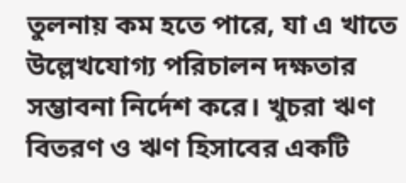তুলনায় কম হতে পারে, যা এ খাতে উল্লেখযোগ্য পরিচালন দক্ষতার সম্ভাবনা নির্দেশ করে। খুচরা ঋণ বিতরণ ও ঋণ হিসাবের একটি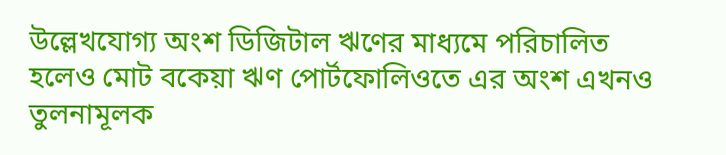উল্লেখযোগ্য অংশ ডিজিটাল ঋণের মাধ্যমে পরিচালিত হলেও মোট বকেয়া ঋণ পোর্টফোলিওতে এর অংশ এখনও তুলনামূলক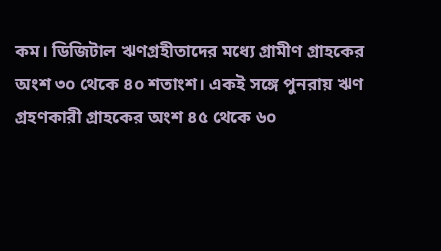কম। ডিজিটাল ঋণগ্রহীতাদের মধ্যে গ্রামীণ গ্রাহকের অংশ ৩০ থেকে ৪০ শতাংশ। একই সঙ্গে পুনরায় ঋণ গ্রহণকারী গ্রাহকের অংশ ৪৫ থেকে ৬০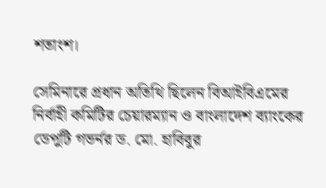শতাংশ।

সেমিনারে প্রধান অতিথি ছিলেন বিআইবিএমের নির্বাহী কমিটির চেয়ারম্যান ও বাংলাদেশ ব্যাংকের ডেপুটি গভর্নর ড. মো. হাবিবুর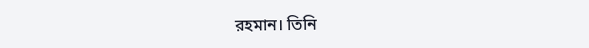রহমান। তিনি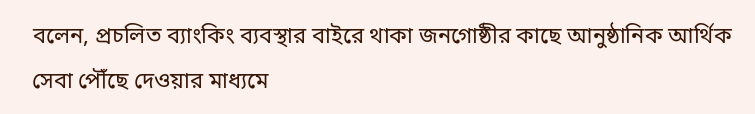বলেন, প্রচলিত ব্যাংকিং ব্যবস্থার বাইরে থাকা জনগোষ্ঠীর কাছে আনুষ্ঠানিক আর্থিক সেবা পৌঁছে দেওয়ার মাধ্যমে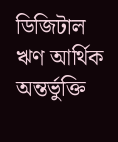ডিজিটাল ঋণ আর্থিক অন্তর্ভুক্তি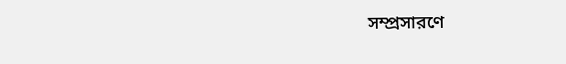সম্প্রসারণে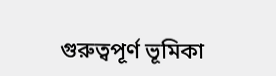গুরুত্বপূর্ণ ভূমিকা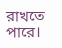রাখতে পারে।